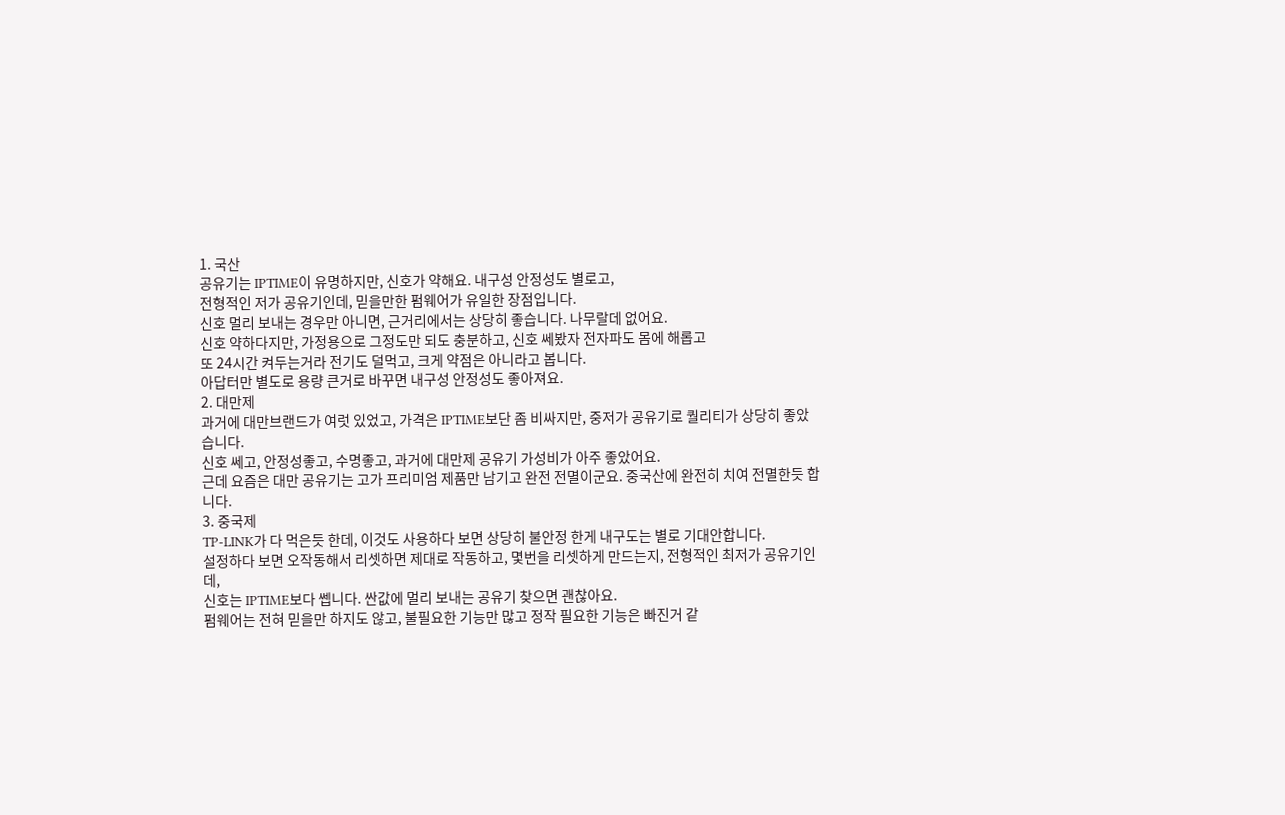1. 국산
공유기는 IPTIME이 유명하지만, 신호가 약해요. 내구성 안정성도 별로고,
전형적인 저가 공유기인데, 믿을만한 펌웨어가 유일한 장점입니다.
신호 멀리 보내는 경우만 아니면, 근거리에서는 상당히 좋습니다. 나무랄데 없어요.
신호 약하다지만, 가정용으로 그정도만 되도 충분하고, 신호 쎄봤자 전자파도 몸에 해롭고
또 24시간 켜두는거라 전기도 덜먹고, 크게 약점은 아니라고 봅니다.
아답터만 별도로 용량 큰거로 바꾸면 내구성 안정성도 좋아져요.
2. 대만제
과거에 대만브랜드가 여럿 있었고, 가격은 IPTIME보단 좀 비싸지만, 중저가 공유기로 퀄리티가 상당히 좋았습니다.
신호 쎄고, 안정성좋고, 수명좋고, 과거에 대만제 공유기 가성비가 아주 좋았어요.
근데 요즘은 대만 공유기는 고가 프리미엄 제품만 남기고 완전 전멸이군요. 중국산에 완전히 치여 전멸한듯 합니다.
3. 중국제
TP-LINK가 다 먹은듯 한데, 이것도 사용하다 보면 상당히 불안정 한게 내구도는 별로 기대안합니다.
설정하다 보면 오작동해서 리셋하면 제대로 작동하고, 몇번을 리셋하게 만드는지, 전형적인 최저가 공유기인데,
신호는 IPTIME보다 쎕니다. 싼값에 멀리 보내는 공유기 찾으면 괜찮아요.
펌웨어는 전혀 믿을만 하지도 않고, 불필요한 기능만 많고 정작 필요한 기능은 빠진거 같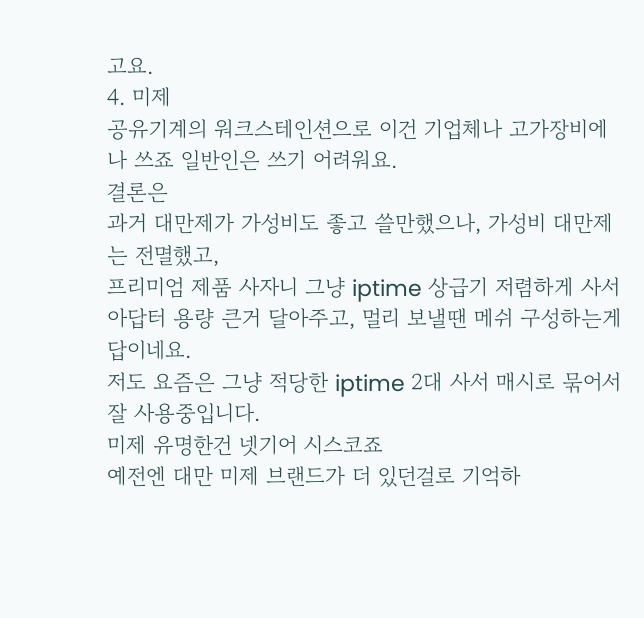고요.
4. 미제
공유기계의 워크스테인션으로 이건 기업체나 고가장비에나 쓰죠 일반인은 쓰기 어려워요.
결론은
과거 대만제가 가성비도 좋고 쓸만했으나, 가성비 대만제는 전멸했고,
프리미엄 제품 사자니 그냥 iptime 상급기 저렴하게 사서 아답터 용량 큰거 달아주고, 멀리 보낼땐 메쉬 구성하는게 답이네요.
저도 요즘은 그냥 적당한 iptime 2대 사서 매시로 묶어서 잘 사용중입니다.
미제 유명한건 넷기어 시스코죠
예전엔 대만 미제 브랜드가 더 있던걸로 기억하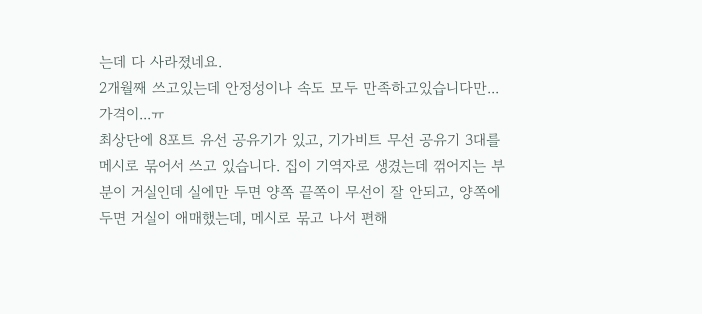는데 다 사라졌네요.
2개월째 쓰고있는데 안정성이나 속도 모두 만족하고있습니다만... 가격이...ㅠ
최상단에 8포트 유선 공유기가 있고, 기가비트 무선 공유기 3대를 메시로 묶어서 쓰고 있습니다. 집이 기역자로 생겼는데 꺾어지는 부분이 거실인데 실에만 두면 양쪽 끝쪽이 무선이 잘 안되고, 양쪽에 두면 거실이 애매했는데, 메시로 묶고 나서 편해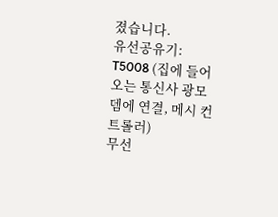졌습니다.
유선공유기: T5008 (집에 들어오는 통신사 광모뎀에 연결, 메시 컨트롤러)
무선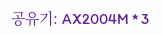공유기: AX2004M * 3